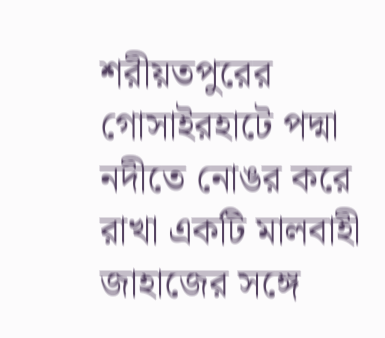শরীয়তপুরের গোসাইরহাটে পদ্মা নদীতে নোঙর করে রাখা একটি মালবাহী জাহাজের সঙ্গে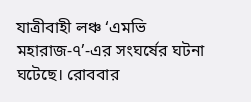যাত্রীবাহী লঞ্চ ‘এমভি মহারাজ-৭’-এর সংঘর্ষের ঘটনা ঘটেছে। রোববার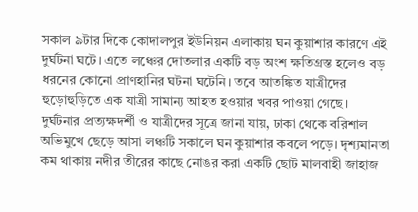সকাল ৯টার দিকে কোদালপুর ইউনিয়ন এলাকায় ঘন কুয়াশার কারণে এই দুর্ঘটনা ঘটে। এতে লঞ্চের দোতলার একটি বড় অংশ ক্ষতিগ্রস্ত হলেও বড় ধরনের কোনো প্রাণহানির ঘটনা ঘটেনি। তবে আতঙ্কিত যাত্রীদের হুড়োহুড়িতে এক যাত্রী সামান্য আহত হওয়ার খবর পাওয়া গেছে।
দুর্ঘটনার প্রত্যক্ষদর্শী ও যাত্রীদের সূত্রে জানা যায়, ঢাকা থেকে বরিশাল অভিমুখে ছেড়ে আসা লঞ্চটি সকালে ঘন কুয়াশার কবলে পড়ে। দৃশ্যমানতা কম থাকায় নদীর তীরের কাছে নোঙর করা একটি ছোট মালবাহী জাহাজ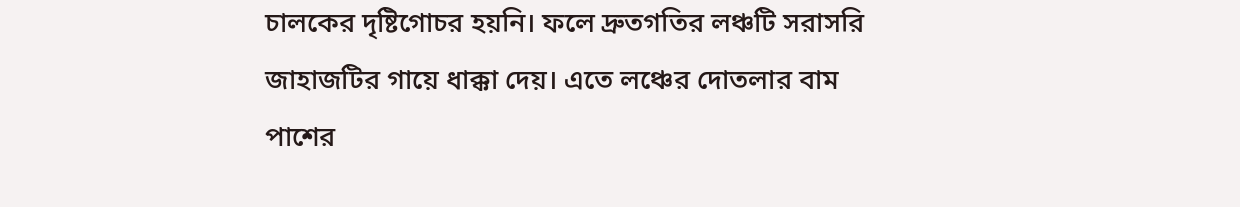চালকের দৃষ্টিগোচর হয়নি। ফলে দ্রুতগতির লঞ্চটি সরাসরি জাহাজটির গায়ে ধাক্কা দেয়। এতে লঞ্চের দোতলার বাম পাশের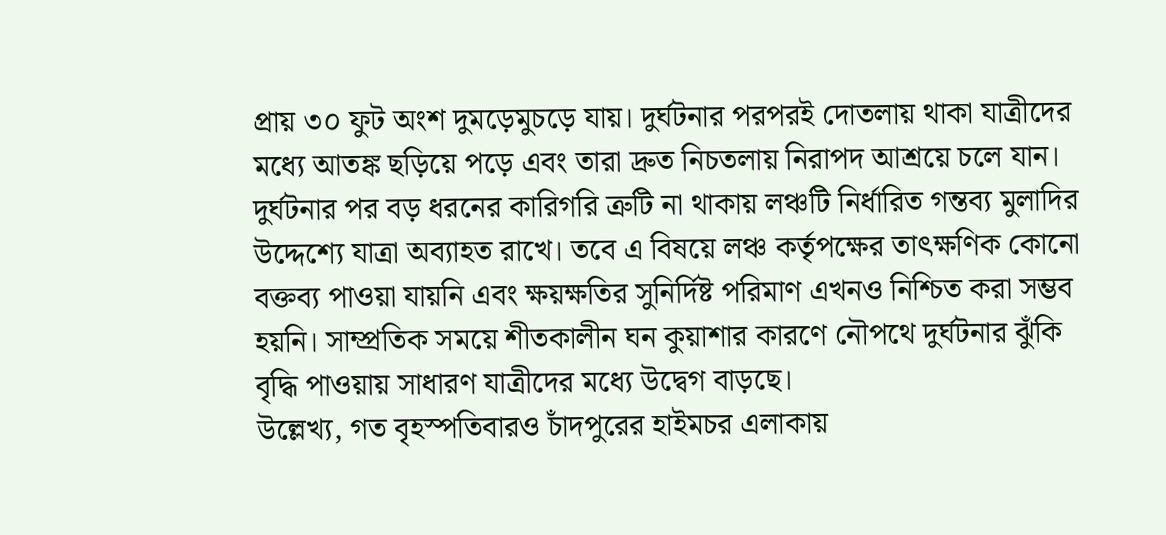প্রায় ৩০ ফুট অংশ দুমড়েমুচড়ে যায়। দুর্ঘটনার পরপরই দোতলায় থাকা যাত্রীদের মধ্যে আতঙ্ক ছড়িয়ে পড়ে এবং তারা দ্রুত নিচতলায় নিরাপদ আশ্রয়ে চলে যান।
দুর্ঘটনার পর বড় ধরনের কারিগরি ত্রুটি না থাকায় লঞ্চটি নির্ধারিত গন্তব্য মুলাদির উদ্দেশ্যে যাত্রা অব্যাহত রাখে। তবে এ বিষয়ে লঞ্চ কর্তৃপক্ষের তাৎক্ষণিক কোনো বক্তব্য পাওয়া যায়নি এবং ক্ষয়ক্ষতির সুনির্দিষ্ট পরিমাণ এখনও নিশ্চিত করা সম্ভব হয়নি। সাম্প্রতিক সময়ে শীতকালীন ঘন কুয়াশার কারণে নৌপথে দুর্ঘটনার ঝুঁকি বৃদ্ধি পাওয়ায় সাধারণ যাত্রীদের মধ্যে উদ্বেগ বাড়ছে।
উল্লেখ্য, গত বৃহস্পতিবারও চাঁদপুরের হাইমচর এলাকায়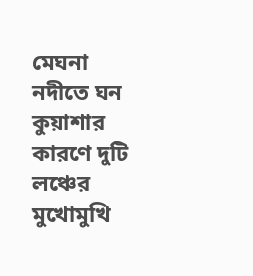মেঘনা নদীতে ঘন কুয়াশার কারণে দুটি লঞ্চের মুখোমুখি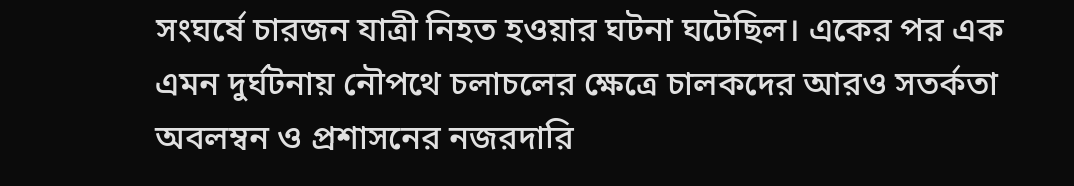সংঘর্ষে চারজন যাত্রী নিহত হওয়ার ঘটনা ঘটেছিল। একের পর এক এমন দুর্ঘটনায় নৌপথে চলাচলের ক্ষেত্রে চালকদের আরও সতর্কতা অবলম্বন ও প্রশাসনের নজরদারি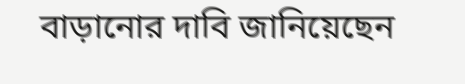বাড়ানোর দাবি জানিয়েছেন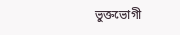ভুক্তভোগী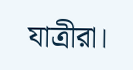যাত্রীরা।